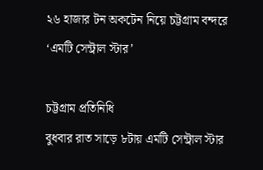২৬ হাজার টন অকটেন নিয়ে চট্টগ্রাম বন্দরে ‘এমটি সেন্ট্রাল স্টার’

চট্টগ্রাম প্রতিনিধি
বুধবার রাত সাড়ে ৮টায় এমটি সেন্ট্রাল স্টার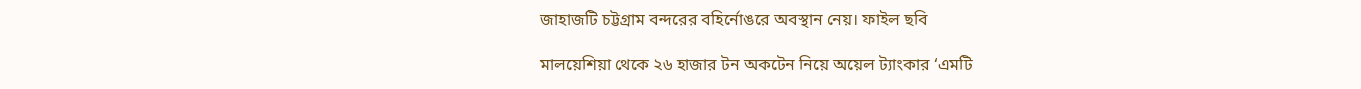জাহাজটি চট্টগ্রাম বন্দরের বহির্নোঙরে অবস্থান নেয়। ফাইল ছবি

মালয়েশিয়া থেকে ২৬ হাজার টন অকটেন নিয়ে অয়েল ট্যাংকার ‘এমটি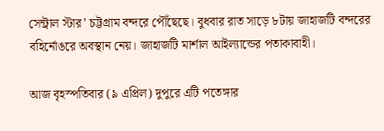সেন্ট্রাল স্টার’ চট্টগ্রাম বন্দরে পৌঁছেছে। বুধবার রাত সাড়ে ৮টায় জাহাজটি বন্দরের বহির্নোঙরে অবস্থান নেয়। জাহাজটি মার্শাল আইল্যান্ডের পতাকাবাহী।

আজ বৃহস্পতিবার (৯ এপ্রিল) দুপুরে এটি পতেঙ্গার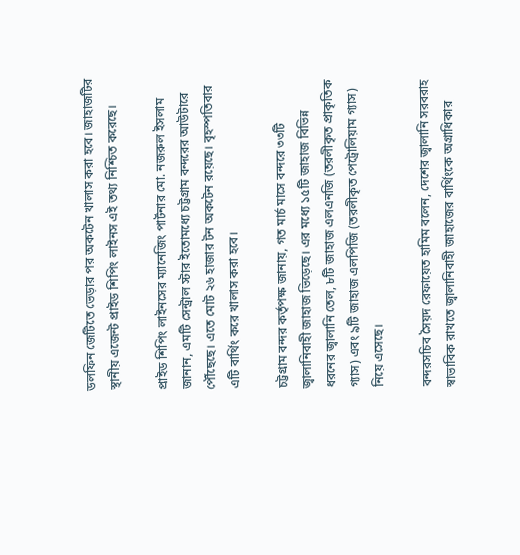ডলফিন জেটিতে ভেড়ার পর অকটেন খালাস করা হবে। জাহাজটির স্থানীয় এজেন্ট প্রাইড শিপিং লাইনস এই তথ্য নিশ্চিত করেছে।

প্রাইড শিপিং লাইনসের ম্যানেজিং পার্টনার মো. নজরুল ইসলাম জানান, এমটি সেন্ট্রাল স্টার ইতোমধ্যে চট্টগ্রাম বন্দরের আউটারে পৌঁছেছে। এতে মোট ২৬ হাজার টন অকটেন রয়েছে। বৃহস্পতিবার এটি বার্থিং করে খালাস করা হবে।

চট্টগ্রাম বন্দর কর্তৃপক্ষ জানায়, গত মার্চ মাসে বন্দরে ৩৩টি জ্বালানিবাহী জাহাজ ভিড়েছে। এর মধ্যে ১৫টি জাহাজ বিভিন্ন ধরনের জ্বালানি তেল, ৮টি জাহাজ এলএনজি (তরলীকৃত প্রাকৃতিক গ্যাস) এবং ৯টি জাহাজ এলপিজি (তরলীকৃত পেট্রোলিয়াম গ্যাস) নিয়ে এসেছে।

বন্দরসচিব সৈয়দ রেফায়েত হামিম বলেন, দেশের জ্বালানি সরবরাহ স্বাভাবিক রাখতে জ্বালানিবাহী জাহাজের বার্থিংকে অগ্রাধিকার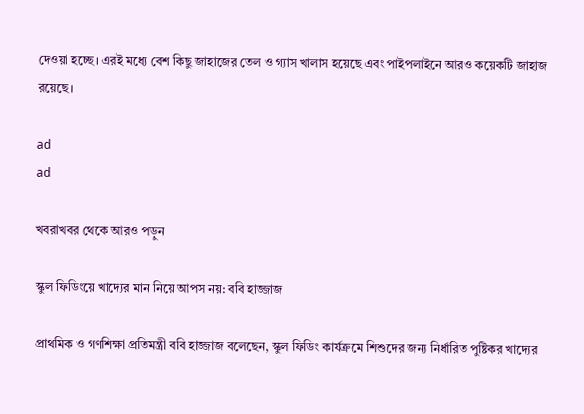দেওয়া হচ্ছে। এরই মধ্যে বেশ কিছু জাহাজের তেল ও গ্যাস খালাস হয়েছে এবং পাইপলাইনে আরও কয়েকটি জাহাজ রয়েছে।

ad
ad

খবরাখবর থেকে আরও পড়ুন

স্কুল ফিডিংয়ে খাদ্যের মান নিয়ে আপস নয়: ববি হাজ্জাজ

প্রাথমিক ও গণশিক্ষা প্রতিমন্ত্রী ববি হাজ্জাজ বলেছেন, স্কুল ফিডিং কার্যক্রমে শিশুদের জন্য নির্ধারিত পুষ্টিকর খাদ্যের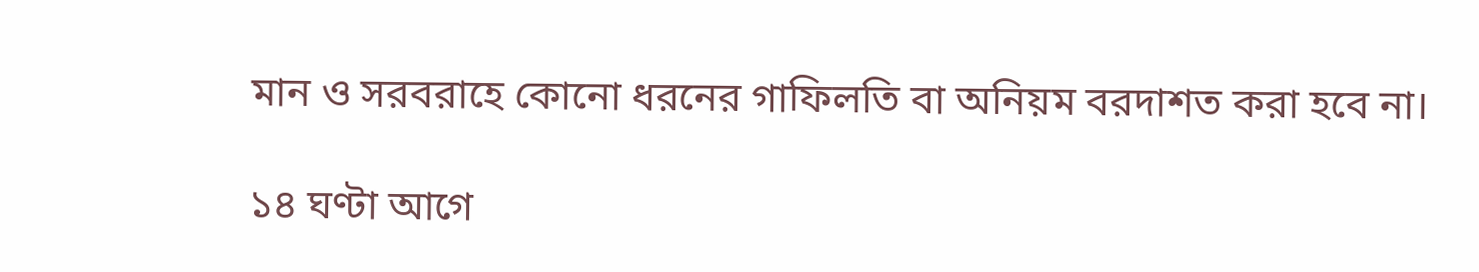মান ও সরবরাহে কোনো ধরনের গাফিলতি বা অনিয়ম বরদাশত করা হবে না।

১৪ ঘণ্টা আগে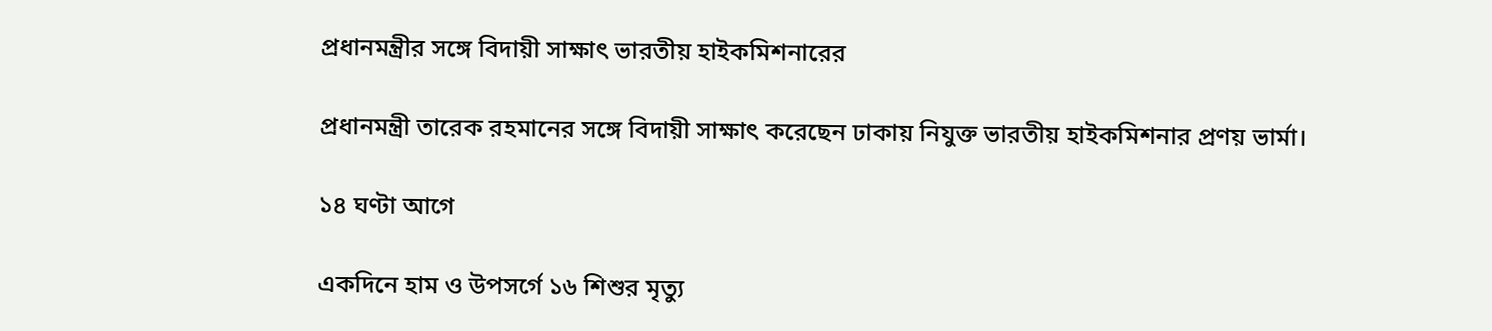প্রধানমন্ত্রীর সঙ্গে বিদায়ী সাক্ষাৎ ভারতীয় হাইকমিশনারের

প্রধানমন্ত্রী তারেক রহমানের সঙ্গে বিদায়ী সাক্ষাৎ করেছেন ঢাকায় নিযুক্ত ভারতীয় হাইকমিশনার প্রণয় ভার্মা।

১৪ ঘণ্টা আগে

একদিনে হাম ও উপসর্গে ১৬ শিশুর মৃত্যু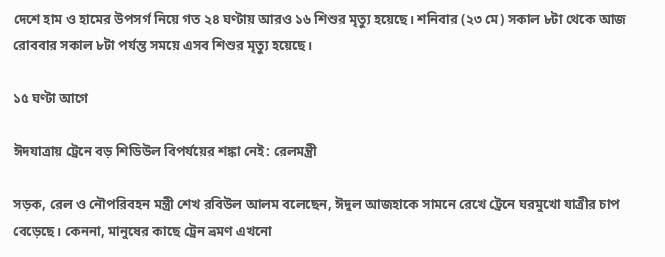দেশে হাম ও হামের উপসর্গ নিয়ে গত ২৪ ঘণ্টায় আরও ১৬ শিশুর মৃত্যু হয়েছে। শনিবার (২৩ মে) সকাল ৮টা থেকে আজ রোববার সকাল ৮টা পর্যন্ত সময়ে এসব শিশুর মৃত্যু হয়েছে।

১৫ ঘণ্টা আগে

ঈদযাত্রায় ট্রেনে বড় শিডিউল বিপর্যয়ের শঙ্কা নেই: রেলমন্ত্রী

সড়ক, রেল ও নৌপরিবহন মন্ত্রী শেখ রবিউল আলম বলেছেন, ঈদুল আজহাকে সামনে রেখে ট্রেনে ঘরমুখো যাত্রীর চাপ বেড়েছে। কেননা, মানুষের কাছে ট্রেন ভ্রমণ এখনো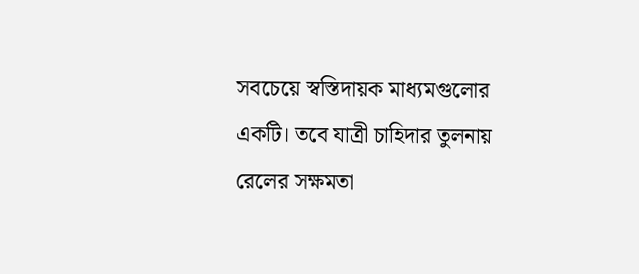সবচেয়ে স্বস্তিদায়ক মাধ্যমগুলোর একটি। তবে যাত্রী চাহিদার তুলনায় রেলের সক্ষমতা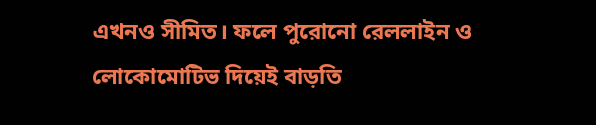এখনও সীমিত। ফলে পুরোনো রেললাইন ও লোকোমোটিভ দিয়েই বাড়তি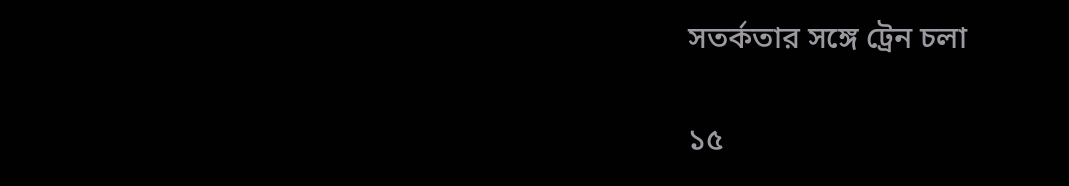সতর্কতার সঙ্গে ট্রেন চলা

১৫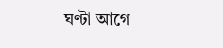ঘণ্টা আগে